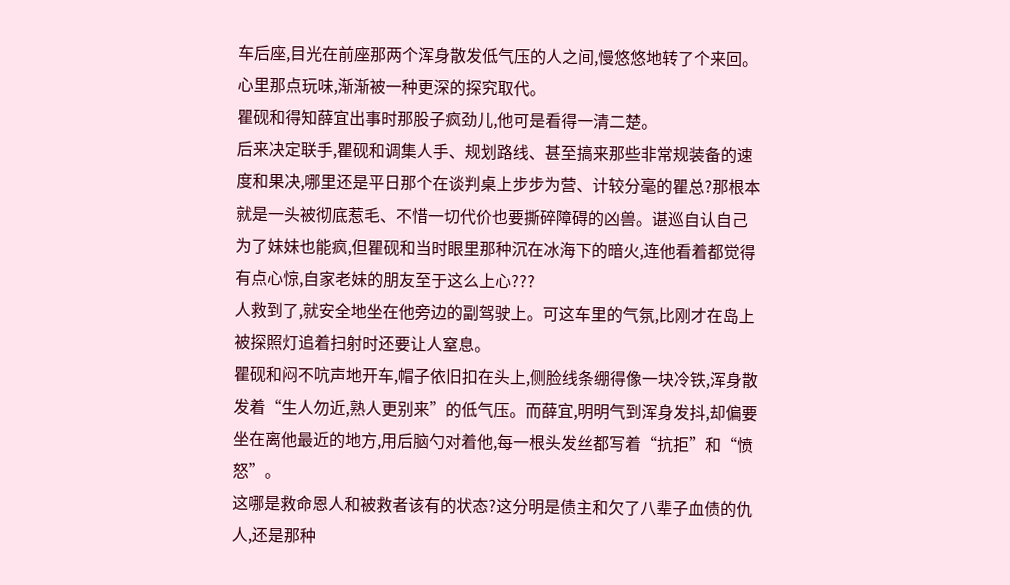车后座,目光在前座那两个浑身散发低气压的人之间,慢悠悠地转了个来回。心里那点玩味,渐渐被一种更深的探究取代。
瞿砚和得知薛宜出事时那股子疯劲儿,他可是看得一清二楚。
后来决定联手,瞿砚和调集人手、规划路线、甚至搞来那些非常规装备的速度和果决,哪里还是平日那个在谈判桌上步步为营、计较分毫的瞿总?那根本就是一头被彻底惹毛、不惜一切代价也要撕碎障碍的凶兽。谌巡自认自己为了妹妹也能疯,但瞿砚和当时眼里那种沉在冰海下的暗火,连他看着都觉得有点心惊,自家老妹的朋友至于这么上心???
人救到了,就安全地坐在他旁边的副驾驶上。可这车里的气氛,比刚才在岛上被探照灯追着扫射时还要让人窒息。
瞿砚和闷不吭声地开车,帽子依旧扣在头上,侧脸线条绷得像一块冷铁,浑身散发着“生人勿近,熟人更别来”的低气压。而薛宜,明明气到浑身发抖,却偏要坐在离他最近的地方,用后脑勺对着他,每一根头发丝都写着“抗拒”和“愤怒”。
这哪是救命恩人和被救者该有的状态?这分明是债主和欠了八辈子血债的仇人,还是那种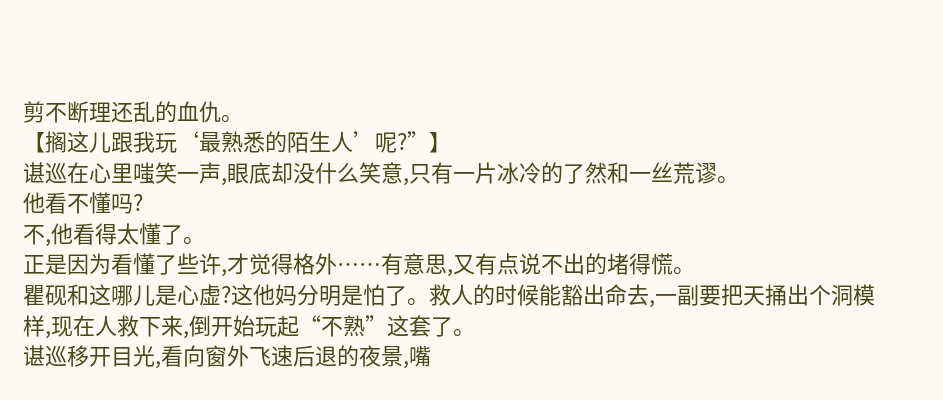剪不断理还乱的血仇。
【搁这儿跟我玩‘最熟悉的陌生人’呢?”】
谌巡在心里嗤笑一声,眼底却没什么笑意,只有一片冰冷的了然和一丝荒谬。
他看不懂吗?
不,他看得太懂了。
正是因为看懂了些许,才觉得格外……有意思,又有点说不出的堵得慌。
瞿砚和这哪儿是心虚?这他妈分明是怕了。救人的时候能豁出命去,一副要把天捅出个洞模样,现在人救下来,倒开始玩起“不熟”这套了。
谌巡移开目光,看向窗外飞速后退的夜景,嘴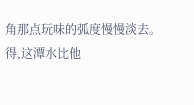角那点玩味的弧度慢慢淡去。
得,这潭水比他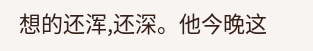想的还浑,还深。他今晚这